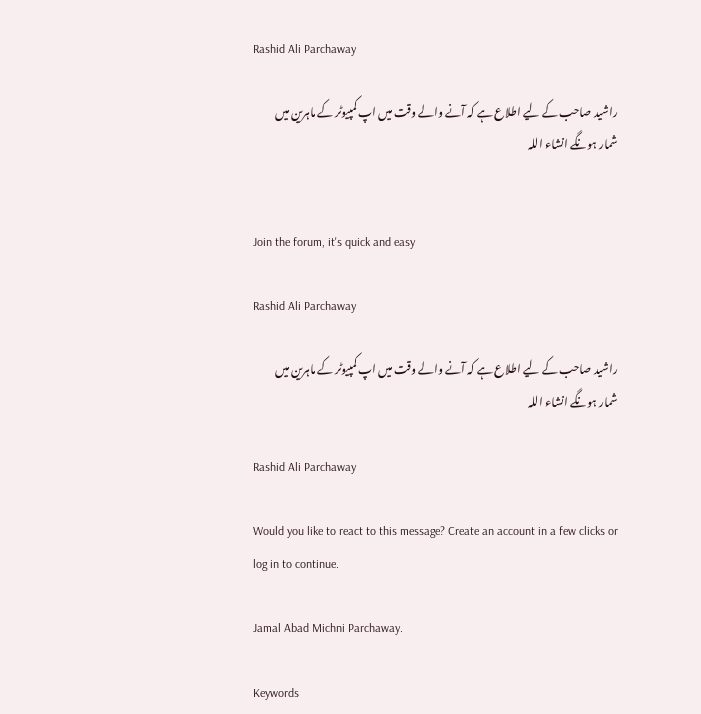Rashid Ali Parchaway

راشید صاحب کے لیے اطلاع ہے کہ آنے والے وقت میں اپ کمپیوٹر کے ماہرین میں شمار ہونگے انشاء اللہ


Join the forum, it's quick and easy

Rashid Ali Parchaway

راشید صاحب کے لیے اطلاع ہے کہ آنے والے وقت میں اپ کمپیوٹر کے ماہرین میں شمار ہونگے انشاء اللہ

Rashid Ali Parchaway

Would you like to react to this message? Create an account in a few clicks or log in to continue.

Jamal Abad Michni Parchaway.

Keywords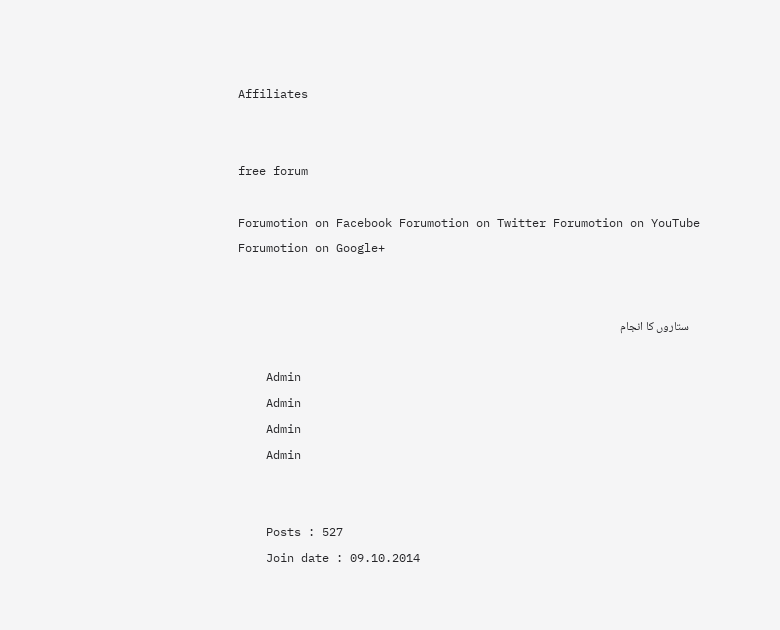Affiliates


free forum

Forumotion on Facebook Forumotion on Twitter Forumotion on YouTube Forumotion on Google+


    ستاروں کا انجام

    Admin
    Admin
    Admin
    Admin


    Posts : 527
    Join date : 09.10.2014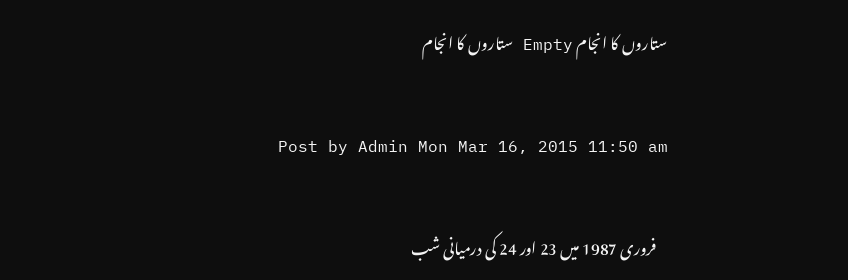ستاروں کا انجام Empty ستاروں کا انجام

    Post by Admin Mon Mar 16, 2015 11:50 am

    فروری 1987 میں 23 اور 24 کی درمیانی شب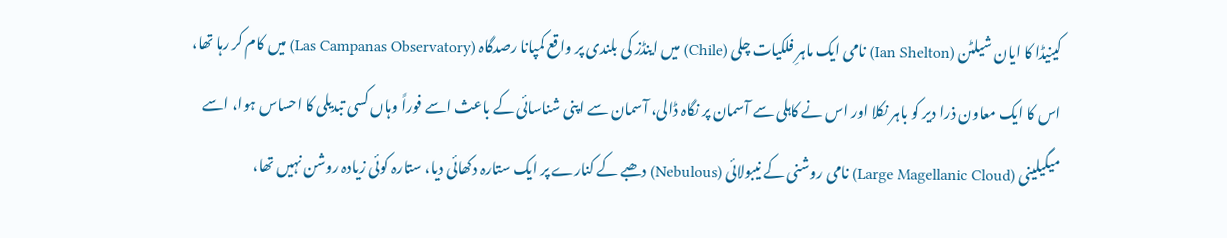کینیڈا کا ایان شیلٹن (Ian Shelton) نامی ایک ماہرِ فلکیات چلی (Chile) میں اینڈز کی بلندی پر واقع کمپانا رصدگاہ (Las Campanas Observatory) میں کام کر رہا تھا، اس کا ایک معاون ذرا دیر کو باہر نکلا اور اس نے کاہلی سے آسمان پر نگاہ ڈالی، آسمان سے اپنی شناسائی کے باعث اسے فوراً وہاں کسی تبدیلی کا احساس ہوا، اسے میگیلینی (Large Magellanic Cloud) نامی روشنی کے نیبولائی (Nebulous) دھبے کے کنارے پر ایک ستارہ دکھائی دیا، ستارہ کوئی زیادہ روشن نہیں تھا،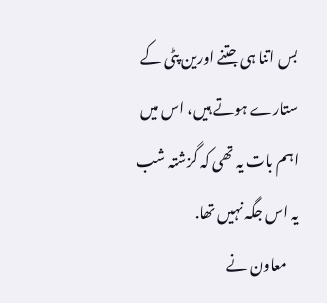بس اتنا ہی جتنے اورین پٹی کے ستارے ہوتے ہیں، اس میں اہم بات یہ تھی کہ گزشتہ شب یہ اس جگہ نہیں تھا.
    معاون نے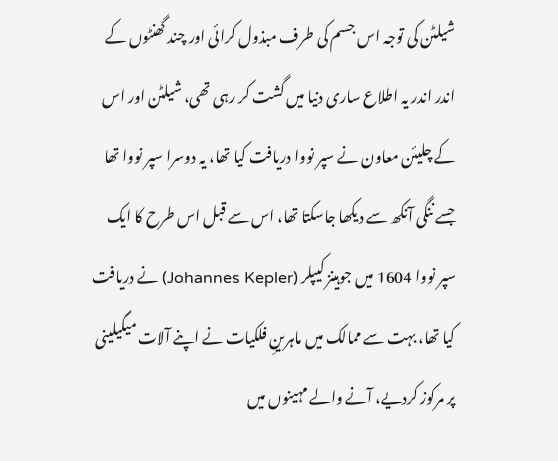شیلٹن کی توجہ اس جسم کی طرف مبذول کرائی اور چند گھنٹوں کے اندر اندر یہ اطلاع ساری دنیا میں گشت کر رہی تھی، شیلٹن اور اس کے چلیئن معاون نے سپر نووا دریافت کیا تھا، یہ دوسرا سپر نووا تھا جسے ننگی آنکھ سے دیکھا جاسکتا تھا، اس سے قبل اس طرح کا ایک سپر نووا 1604 میں جوہینز کیپلر (Johannes Kepler) نے دریافت کیا تھا، بہت سے ممالک میں ماہرینِ فلکیات نے اپنے آلات میگیلینی پر مرکوز کردیے، آنے والے مہینوں میں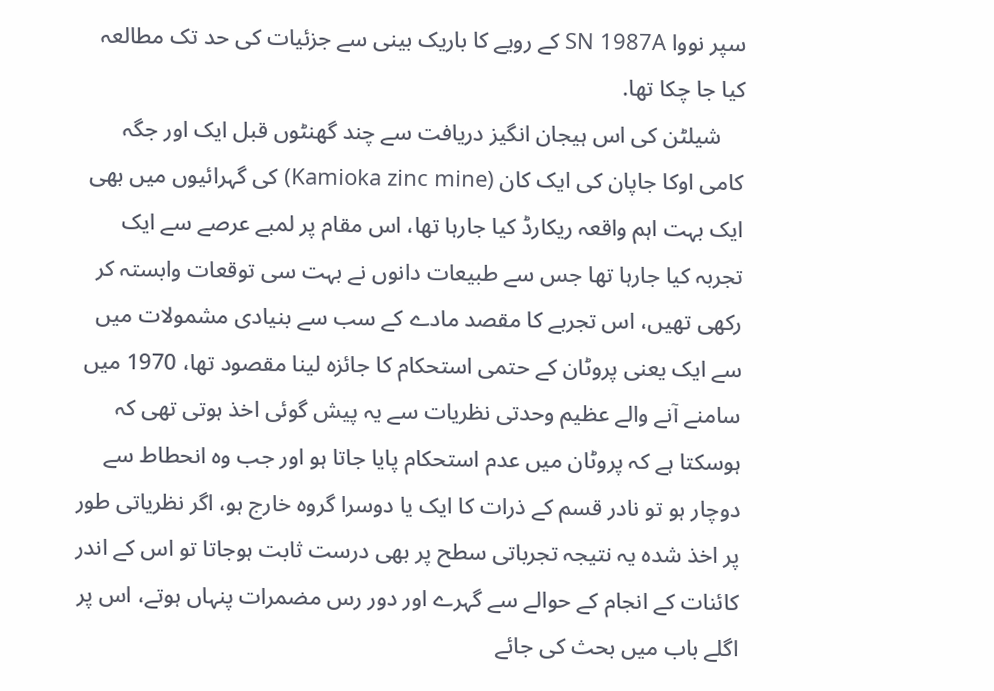سپر نووا SN 1987A کے رویے کا باریک بینی سے جزئیات کی حد تک مطالعہ کیا جا چکا تھا.
    شیلٹن کی اس ہیجان انگیز دریافت سے چند گھنٹوں قبل ایک اور جگہ کامی اوکا جاپان کی ایک کان (Kamioka zinc mine) کی گہرائیوں میں بھی ایک بہت اہم واقعہ ریکارڈ کیا جارہا تھا، اس مقام پر لمبے عرصے سے ایک تجربہ کیا جارہا تھا جس سے طبیعات دانوں نے بہت سی توقعات وابستہ کر رکھی تھیں، اس تجربے کا مقصد مادے کے سب سے بنیادی مشمولات میں سے ایک یعنی پروٹان کے حتمی استحکام کا جائزہ لینا مقصود تھا، 1970 میں سامنے آنے والے عظیم وحدتی نظریات سے یہ پیش گوئی اخذ ہوتی تھی کہ ہوسکتا ہے کہ پروٹان میں عدم استحکام پایا جاتا ہو اور جب وہ انحطاط سے دوچار ہو تو نادر قسم کے ذرات کا ایک یا دوسرا گروہ خارج ہو، اگر نظریاتی طور پر اخذ شدہ یہ نتیجہ تجرباتی سطح پر بھی درست ثابت ہوجاتا تو اس کے اندر کائنات کے انجام کے حوالے سے گہرے اور دور رس مضمرات پنہاں ہوتے، اس پر اگلے باب میں بحث کی جائے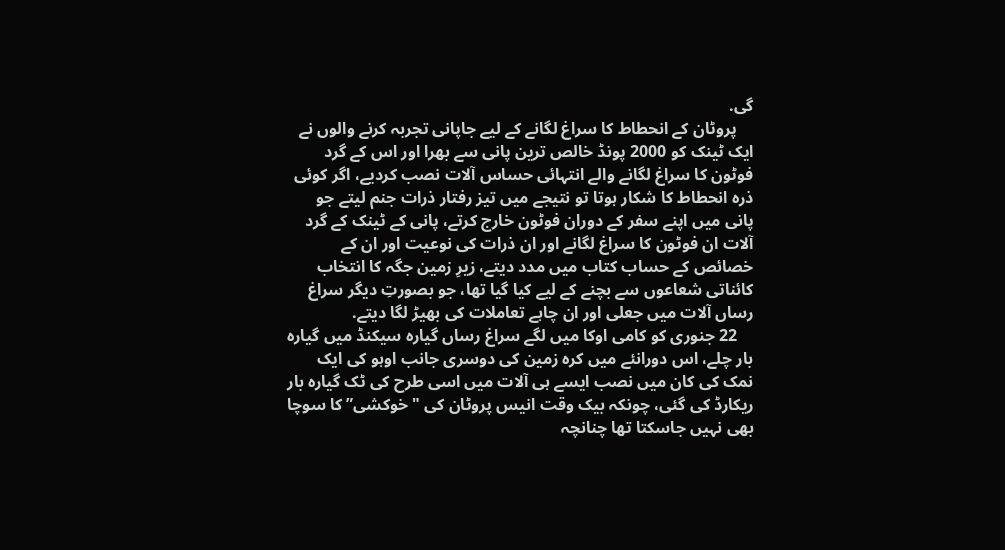گی.
    پروٹان کے انحطاط کا سراغ لگانے کے لیے جاپانی تجربہ کرنے والوں نے ایک ٹینک کو 2000 پونڈ خالص ترین پانی سے بھرا اور اس کے گرد فوٹون کا سراغ لگانے والے انتہائی حساس آلات نصب کردیے، اگر کوئی ذرہ انحطاط کا شکار ہوتا تو نتیجے میں تیز رفتار ذرات جنم لیتے جو پانی میں اپنے سفر کے دوران فوٹون خارج کرتے، پانی کے ٹینک کے گرد آلات ان فوٹون کا سراغ لگانے اور ان ذرات کی نوعیت اور ان کے خصائص کے حساب کتاب میں مدد دیتے، زیرِ زمین جگہ کا انتخاب کائناتی شعاعوں سے بچنے کے لیے کیا گیا تھا، جو بصورتِ دیگر سراغ رساں آلات میں جعلی اور ان چاہے تعاملات کی بھیڑ لگا دیتے.
    22 جنوری کو کامی اوکا میں لگے سراغ رساں گیارہ سیکنڈ میں گیارہ بار چلے، اس دورانئے میں کرہ زمین کی دوسری جانب اوہو کی ایک نمک کی کان میں نصب ایسے ہی آلات میں اسی طرح کی ٹک گیارہ بار ریکارڈ کی گئی، چونکہ بیک وقت انیس پروٹان کی "خوکشی” کا سوچا بھی نہیں جاسکتا تھا چنانچہ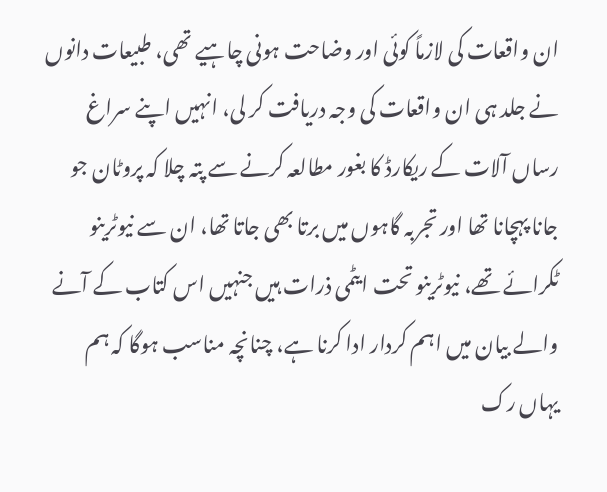ان واقعات کی لازماً کوئی اور وضاحت ہونی چاہیے تھی، طبیعات دانوں نے جلد ہی ان واقعات کی وجہ دریافت کر لی، انہیں اپنے سراغ رساں آلات کے ریکارڈ کا بغور مطالعہ کرنے سے پتہ چلا کہ پروٹان جو جانا پہچانا تھا اور تجربہ گاہوں میں برتا بھی جاتا تھا، ان سے نیوٹرینو ٹکرائے تھے، نیوٹرینو تحت ایٹمی ذرات ہیں جنہیں اس کتاب کے آنے والے بیان میں اہم کردار ادا کرنا ہے، چنانچہ مناسب ہوگا کہ ہم یہاں رک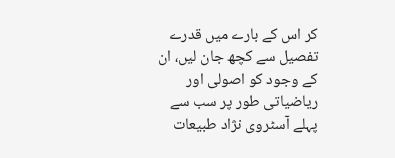کر اس کے بارے میں قدرے تفصیل سے کچھ جان لیں، ان کے وجود کو اصولی اور ریاضیاتی طور پر سب سے پہلے آسٹروی نژاد طبیعات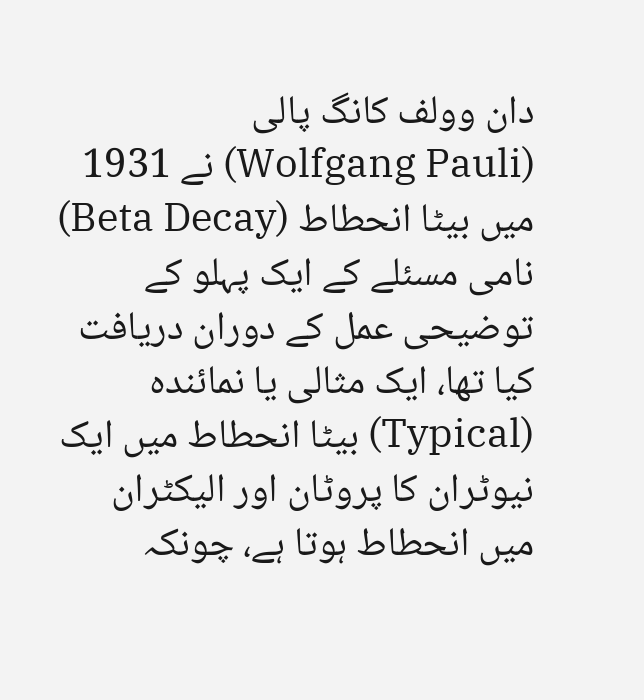دان وولف کانگ پالی (Wolfgang Pauli) نے 1931 میں بیٹا انحطاط (Beta Decay) نامی مسئلے کے ایک پہلو کے توضیحی عمل کے دوران دریافت کیا تھا، ایک مثالی یا نمائندہ (Typical) بیٹا انحطاط میں ایک نیوٹران کا پروٹان اور الیکٹران میں انحطاط ہوتا ہے، چونکہ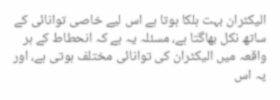الیکٹران بہت ہلکا ہوتا ہے اس لیے خاصی توانائی کے ساتھ نکل بھاگتا ہے، مسئلہ یہ ہے کہ انحطاط کے ہر واقعہ میں الیکٹران کی توانائی مختلف ہوتی ہے، اور یہ اس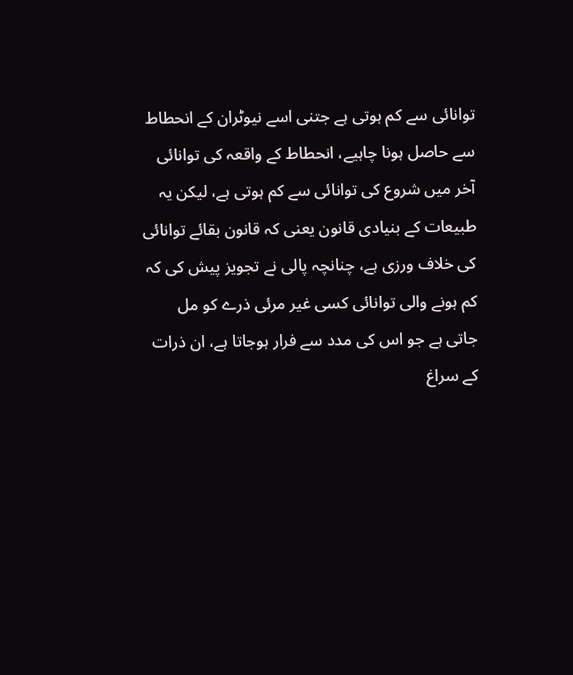توانائی سے کم ہوتی ہے جتنی اسے نیوٹران کے انحطاط سے حاصل ہونا چاہیے، انحطاط کے واقعہ کی توانائی آخر میں شروع کی توانائی سے کم ہوتی ہے، لیکن یہ طبیعات کے بنیادی قانون یعنی کہ قانون بقائے توانائی کی خلاف ورزی ہے، چنانچہ پالی نے تجویز پیش کی کہ کم ہونے والی توانائی کسی غیر مرئی ذرے کو مل جاتی ہے جو اس کی مدد سے فرار ہوجاتا ہے، ان ذرات کے سراغ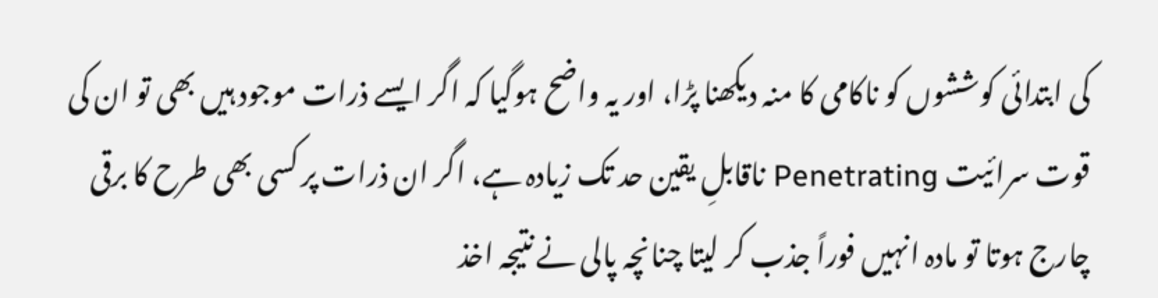کی ابتدائی کوششوں کو ناکامی کا منہ دیکھنا پڑا، اور یہ واضح ہوگیا کہ اگر ایسے ذرات موجود ہیں بھی تو ان کی قوت سرائیت Penetrating ناقابلِ یقین حد تک زیادہ ہے، اگر ان ذرات پر کسی بھی طرح کا برقی چارج ہوتا تو مادہ انہیں فوراً جذب کر لیتا چنانچہ پالی نے نتیجہ اخذ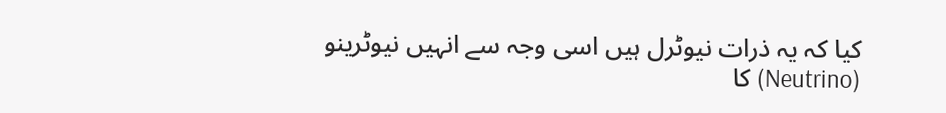کیا کہ یہ ذرات نیوٹرل ہیں اسی وجہ سے انہیں نیوٹرینو (Neutrino) کا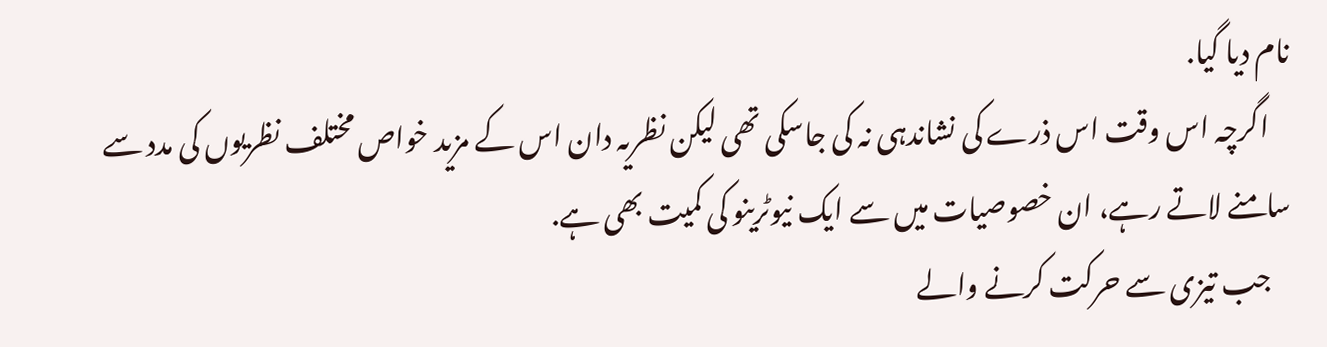نام دیا گیا.
    اگرچہ اس وقت اس ذرے کی نشاندہی نہ کی جاسکی تھی لیکن نظریہ دان اس کے مزید خواص مختلف نظریوں کی مدد سے سامنے لاتے رہے، ان خصوصیات میں سے ایک نیوٹرینو کی کمیت بھی ہے.
    جب تیزی سے حرکت کرنے والے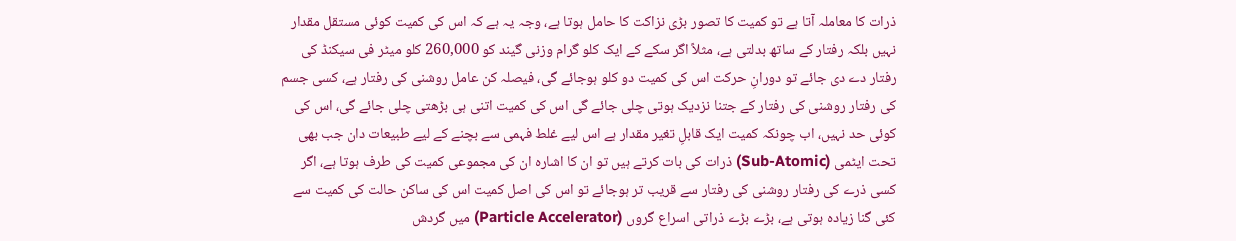ذرات کا معاملہ آتا ہے تو کمیت کا تصور بڑی نزاکت کا حامل ہوتا ہے، وجہ یہ ہے کہ اس کی کمیت کوئی مستقل مقدار نہیں بلکہ رفتار کے ساتھ بدلتی ہے، مثلاً اگر سکے کے ایک کلو گرام وزنی گیند کو 260,000 کلو میٹر فی سیکنڈ کی رفتار دے دی جائے تو دورانِ حرکت اس کی کمیت دو کلو ہوجائے گی، فیصلہ کن عامل روشنی کی رفتار ہے، کسی جسم کی رفتار روشنی کی رفتار کے جتنا نزدیک ہوتی چلی جائے گی اس کی کمیت اتنی ہی بڑھتی چلی جائے گی، اس کی کوئی حد نہیں، اب چونکہ کمیت ایک قابلِ تغیر مقدار ہے اس لیے غلط فہمی سے بچنے کے لیے طبیعات دان جب بھی تحت ایٹمی (Sub-Atomic) ذرات کی بات کرتے ہیں تو ان کا اشارہ ان کی مجموعی کمیت کی طرف ہوتا ہے، اگر کسی ذرے کی رفتار روشنی کی رفتار سے قریب تر ہوجائے تو اس کی اصل کمیت اس کی ساکن حالت کی کمیت سے کئی گنا زیادہ ہوتی ہے، بڑے بڑے ذراتی اسراع گروں (Particle Accelerator) میں گردش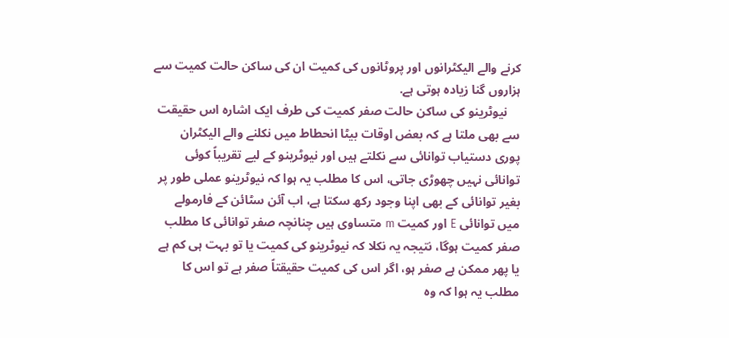کرنے والے الیکٹرانوں اور پروٹانوں کی کمیت ان کی ساکن حالت کمیت سے ہزاروں گنا زیادہ ہوتی ہے.
    نیوٹرینو کی ساکن حالت صفر کمیت کی طرف ایک اشارہ اس حقیقت سے بھی ملتا ہے کہ بعض اوقات بیٹا انحطاط میں نکلنے والے الیکٹران پوری دستیاب توانائی سے نکلتے ہیں اور نیوٹرینو کے لیے تقریباً کوئی توانائی نہیں چھوڑی جاتی، اس کا مطلب یہ ہوا کہ نیوٹرینو عملی طور پر بغیر توانائی کے بھی اپنا وجود رکھ سکتا ہے، اب آئن سٹائن کے فارمولے میں توانائی E اور کمیت m متساوی ہیں چنانچہ صفر توانائی کا مطلب صفر کمیت ہوگا، نتیجہ یہ نکلا کہ نیوٹرینو کی کمیت یا تو بہت ہی کم ہے یا پھر ممکن ہے صفر ہو، اگر اس کی کمیت حقیقتاً صفر ہے تو اس کا مطلب یہ ہوا کہ وہ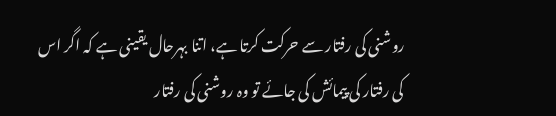روشنی کی رفتار سے حرکت کرتا ہے، اتنا بہرحال یقینی ہے کہ اگر اس کی رفتار کی پیمائش کی جائے تو وہ روشنی کی رفتار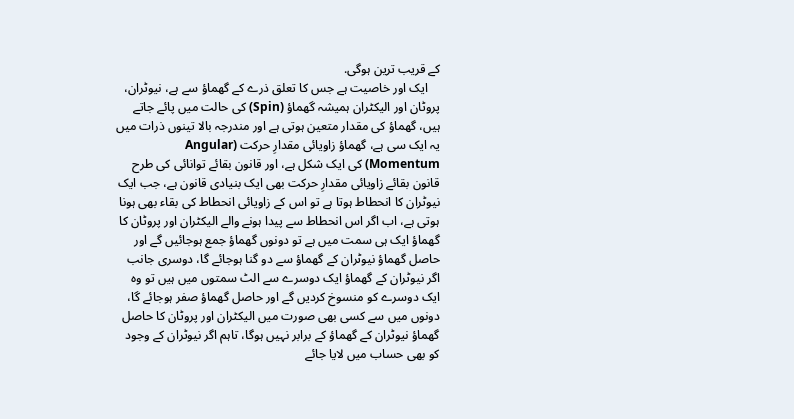کے قریب ترین ہوگی.
    ایک اور خاصیت ہے جس کا تعلق ذرے کے گھماؤ سے ہے، نیوٹران، پروٹان اور الیکٹران ہمیشہ گھماؤ (Spin) کی حالت میں پائے جاتے ہیں، گھماؤ کی مقدار متعین ہوتی ہے اور مندرجہ بالا تینوں ذرات میں یہ ایک سی ہے، گھماؤ زاویائی مقدارِ حرکت (Angular Momentum) کی ایک شکل ہے، اور قانون بقائے توانائی کی طرح قانون بقائے زاویائی مقدارِ حرکت بھی ایک بنیادی قانون ہے، جب ایک نیوٹران کا انحطاط ہوتا ہے تو اس کے زاویائی انحطاط کی بقاء بھی ہونا ہوتی ہے، اب اگر اس انحطاط سے پیدا ہونے والے الیکٹران اور پروٹان کا گھماؤ ایک ہی سمت میں ہے تو دونوں گھماؤ جمع ہوجائیں گے اور حاصل گھماؤ نیوٹران کے گھماؤ سے دو گنا ہوجائے گا، دوسری جانب اگر نیوٹران کے گھماؤ ایک دوسرے سے الٹ سمتوں میں ہیں تو وہ ایک دوسرے کو منسوخ کردیں گے اور حاصل گھماؤ صفر ہوجائے گا، دونوں میں سے کسی بھی صورت میں الیکٹران اور پروٹان کا حاصل گھماؤ نیوٹران کے گھماؤ کے برابر نہیں ہوگا، تاہم اگر نیوٹران کے وجود کو بھی حساب میں لایا جائے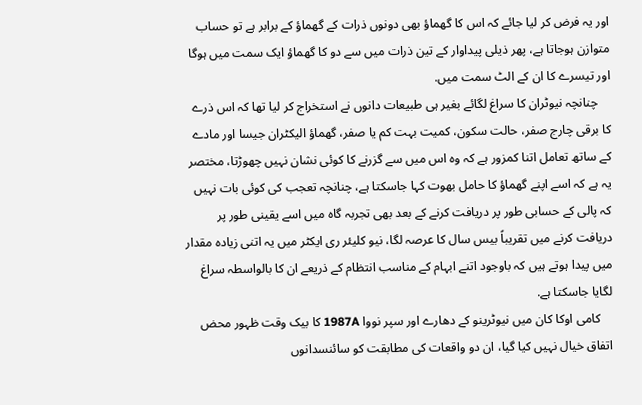اور یہ فرض کر لیا جائے کہ اس کا گھماؤ بھی دونوں ذرات کے گھماؤ کے برابر ہے تو حساب متوازن ہوجاتا ہے، پھر ذیلی پیداوار کے تین ذرات میں سے دو کا گھماؤ ایک سمت میں ہوگا اور تیسرے کا ان کے الٹ سمت میں.
    چنانچہ نیوٹران کا سراغ لگائے بغیر ہی طبیعات دانوں نے استخراج کر لیا تھا کہ اس ذرے کا برقی چارج صفر، حالت سکون، کمیت بہت کم یا صفر، گھماؤ الیکٹران جیسا اور مادے کے ساتھ تعامل اتنا کمزور ہے کہ وہ اس میں سے گزرنے کا کوئی نشان نہیں چھوڑتا، مختصر یہ ہے کہ اسے اپنے گھماؤ کا حامل بھوت کہا جاسکتا ہے، چنانچہ تعجب کی کوئی بات نہیں کہ پالی کے حسابی طور پر دریافت کرنے کے بعد بھی تجربہ گاہ میں اسے یقینی طور پر دریافت کرنے میں تقریباً بیس سال کا عرصہ لگا، نیو کلیئر ری ایکٹر میں یہ اتنی زیادہ مقدار میں پیدا ہوتے ہیں کہ باوجود اتنے ابہام کے مناسب انتظام کے ذریعے ان کا بالواسطہ سراغ لگایا جاسکتا ہے.
    کامی اوکا کان میں نیوٹرینو کے دھارے اور سپر نووا 1987A کا بیک وقت ظہور محض اتفاق خیال نہیں کیا گیا، ان دو واقعات کی مطابقت کو سائنسدانوں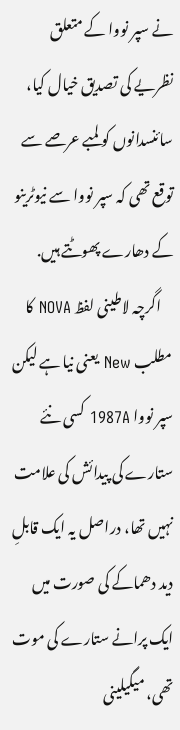نے سپر نووا کے متعلق نظریے کی تصدیق خیال کیا، سائنسدانوں کو لمبے عرصے سے توقع تھی کہ سپر نووا سے نیوٹرینو کے دھارے پھوٹتے ہیں.
    اگرچہ لاطینی لفظ NOVA کا مطلب New یعنی نیا ہے لیکن سپر نووا 1987A کسی نئے ستارے کی پیدائش کی علامت نہیں تھا، دراصل یہ ایک قابلِ دید دھماکے کی صورت میں ایک پرانے ستارے کی موت تھی، میگیلینی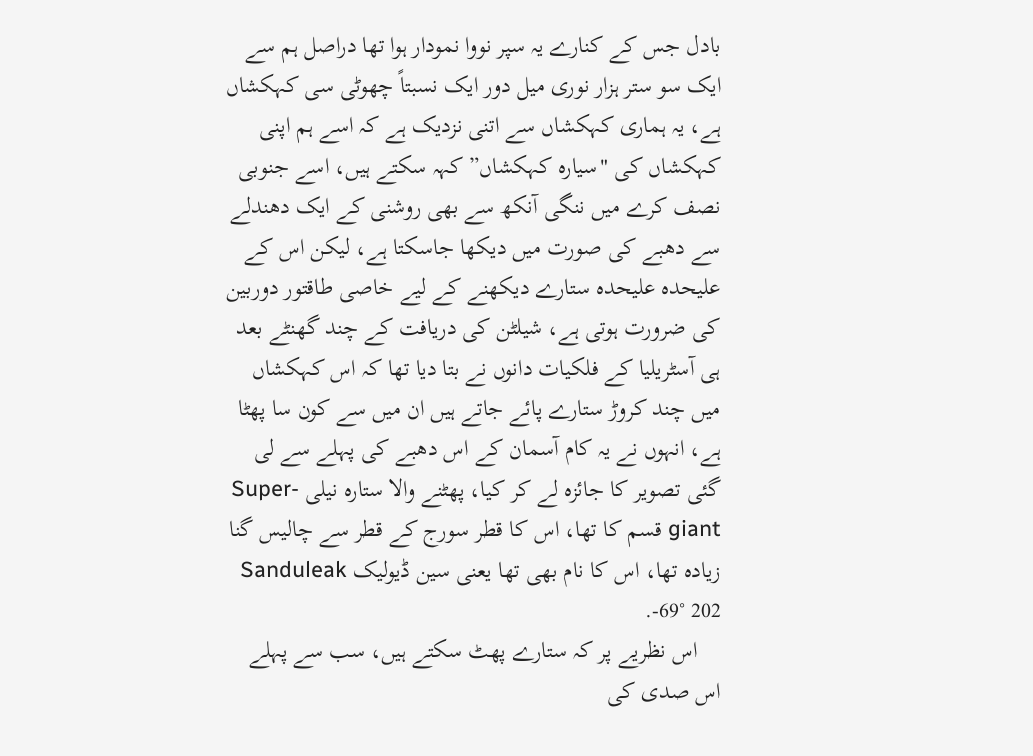بادل جس کے کنارے یہ سپر نووا نمودار ہوا تھا دراصل ہم سے ایک سو ستر ہزار نوری میل دور ایک نسبتاً چھوٹی سی کہکشاں ہے، یہ ہماری کہکشاں سے اتنی نزدیک ہے کہ اسے ہم اپنی کہکشاں کی "سیارہ کہکشاں” کہہ سکتے ہیں، اسے جنوبی نصف کرے میں ننگی آنکھ سے بھی روشنی کے ایک دھندلے سے دھبے کی صورت میں دیکھا جاسکتا ہے، لیکن اس کے علیحدہ علیحدہ ستارے دیکھنے کے لیے خاصی طاقتور دوربین کی ضرورت ہوتی ہے، شیلٹن کی دریافت کے چند گھنٹے بعد ہی آسٹریلیا کے فلکیات دانوں نے بتا دیا تھا کہ اس کہکشاں میں چند کروڑ ستارے پائے جاتے ہیں ان میں سے کون سا پھٹا ہے، انہوں نے یہ کام آسمان کے اس دھبے کی پہلے سے لی گئی تصویر کا جائزہ لے کر کیا، پھٹنے والا ستارہ نیلی Super-giant قسم کا تھا، اس کا قطر سورج کے قطر سے چالیس گنا زیادہ تھا، اس کا نام بھی تھا یعنی سین ڈیولیک Sanduleak -69° 202.
    اس نظریے پر کہ ستارے پھٹ سکتے ہیں، سب سے پہلے اس صدی کی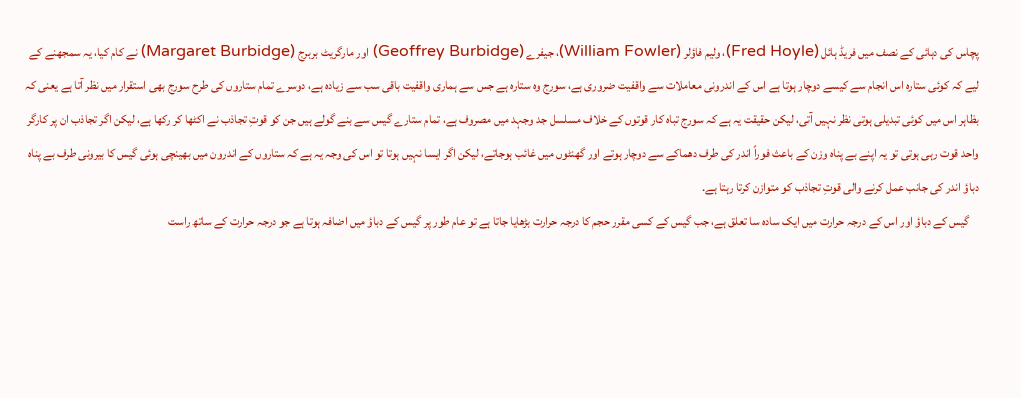پچاس کی دہائی کے نصف میں فریڈ ہائل (Fred Hoyle)، ولیم فاؤلر (William Fowler)، جیفرے (Geoffrey Burbidge) اور مارگریٹ بربرج (Margaret Burbidge) نے کام کیا، یہ سمجھنے کے لیے کہ کوئی ستارہ اس انجام سے کیسے دوچار ہوتا ہے اس کے اندرونی معاملات سے واقفیت ضروری ہے، سورج وہ ستارہ ہے جس سے ہماری واقفیت باقی سب سے زیادہ ہے، دوسرے تمام ستاروں کی طرح سورج بھی استقرار میں نظر آتا ہے یعنی کہ بظاہر اس میں کوئی تبدیلی ہوتی نظر نہیں آتی، لیکن حقیقت یہ ہے کہ سورج تباہ کار قوتوں کے خلاف مسلسل جد وجہد میں مصروف ہے، تمام ستارے گیس سے بنے گولے ہیں جن کو قوتِ تجاذب نے اکٹھا کر رکھا ہے، لیکن اگر تجاذب ان پر کارگر واحد قوت رہی ہوتی تو یہ اپنے بے پناہ وزن کے باعث فوراً اندر کی طرف دھماکے سے دوچار ہوتے اور گھنٹوں میں غائب ہوجاتے، لیکن اگر ایسا نہیں ہوتا تو اس کی وجہ یہ ہے کہ ستاروں کے اندرون میں بھینچی ہوئی گیس کا بیرونی طرف بے پناہ دباؤ اندر کی جانب عمل کرنے والی قوتِ تجاذب کو متوازن کرتا رہتا ہے.
    گیس کے دباؤ اور اس کے درجہ حرارت میں ایک سادہ سا تعلق ہے، جب گیس کے کسی مقرر حجم کا درجہ حرارت بڑھایا جاتا ہے تو عام طور پر گیس کے دباؤ میں اضافہ ہوتا ہے جو درجہ حرارت کے ساتھ راست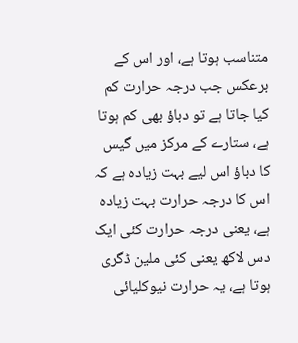متناسب ہوتا ہے، اور اس کے برعکس جب درجہ حرارت کم کیا جاتا ہے تو دباؤ بھی کم ہوتا ہے، ستارے کے مرکز میں گیس کا دباؤ اس لیے بہت زیادہ ہے کہ اس کا درجہ حرارت بہت زیادہ ہے، یعنی درجہ حرارت کئی ایک دس لاکھ یعنی کئی ملین ڈگری ہوتا ہے، یہ حرارت نیوکلیائی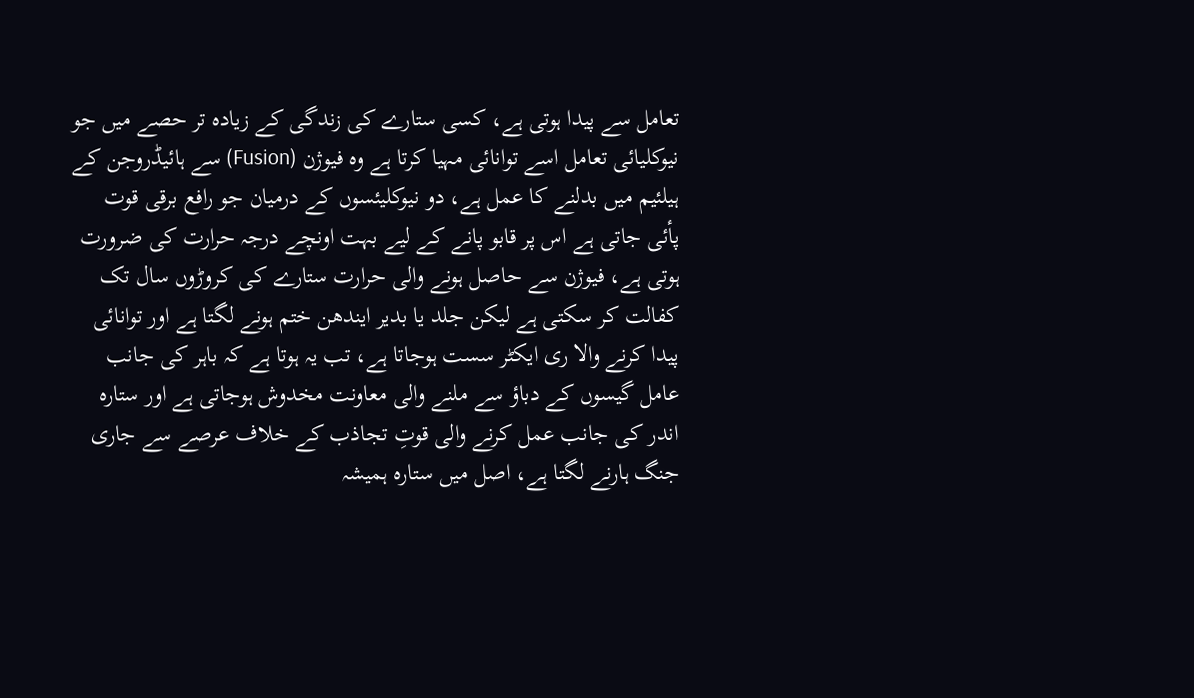تعامل سے پیدا ہوتی ہے، کسی ستارے کی زندگی کے زیادہ تر حصے میں جو نیوکلیائی تعامل اسے توانائی مہیا کرتا ہے وہ فیوژن (Fusion) سے ہائیڈروجن کے ہیلئیم میں بدلنے کا عمل ہے، دو نیوکلیئسوں کے درمیان جو رافع برقی قوت پأئی جاتی ہے اس پر قابو پانے کے لیے بہت اونچے درجہ حرارت کی ضرورت ہوتی ہے، فیوژن سے حاصل ہونے والی حرارت ستارے کی کروڑوں سال تک کفالت کر سکتی ہے لیکن جلد یا بدیر ایندھن ختم ہونے لگتا ہے اور توانائی پیدا کرنے والا ری ایکٹر سست ہوجاتا ہے، تب یہ ہوتا ہے کہ باہر کی جانب عامل گیسوں کے دباؤ سے ملنے والی معاونت مخدوش ہوجاتی ہے اور ستارہ اندر کی جانب عمل کرنے والی قوتِ تجاذب کے خلاف عرصے سے جاری جنگ ہارنے لگتا ہے، اصل میں ستارہ ہمیشہ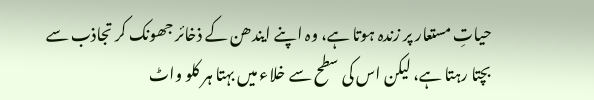حیاتِ مستعار پر زندہ ہوتا ہے، وہ اپنے ایندھن کے ذخائر جھونک کر تجاذب سے بچتا رہتا ہے، لیکن اس کی سطح سے خلاء میں بہتا ہر کلو واٹ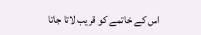اس کے خاتمے کو قریب لاتا جاتا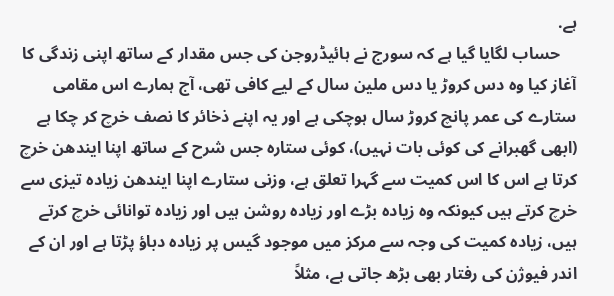ہے.
    حساب لگایا گیا ہے کہ سورج نے ہائیڈروجن کی جس مقدار کے ساتھ اپنی زندگی کا آغاز کیا وہ دس کروڑ یا دس ملین سال کے لیے کافی تھی، آج ہمارے اس مقامی ستارے کی عمر پانچ کروڑ سال ہوچکی ہے اور یہ اپنے ذخائر کا نصف خرچ کر چکا ہے (ابھی گھبرانے کی کوئی بات نہیں)، کوئی ستارہ جس شرح کے ساتھ اپنا ایندھن خرچ کرتا ہے اس کا اس کمیت سے گہرا تعلق ہے، وزنی ستارے اپنا ایندھن زیادہ تیزی سے خرچ کرتے ہیں کیونکہ وہ زیادہ بڑے اور زیادہ روشن ہیں اور زیادہ توانائی خرچ کرتے ہیں، زیادہ کمیت کی وجہ سے مرکز میں موجود گیس پر زیادہ دباؤ پڑتا ہے اور ان کے اندر فیوژن کی رفتار بھی بڑھ جاتی ہے، مثلاً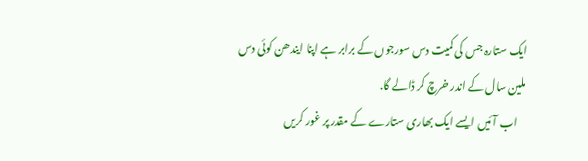ایک ستارہ جس کی کمیت دس سورجوں کے برابر ہے اپنا ایندھن کوئی دس ملین سال کے اندر خرچ کر ڈالے گا.
    اب آئیں ایسے ایک بھاری ستارے کے مقدر پر غور کریں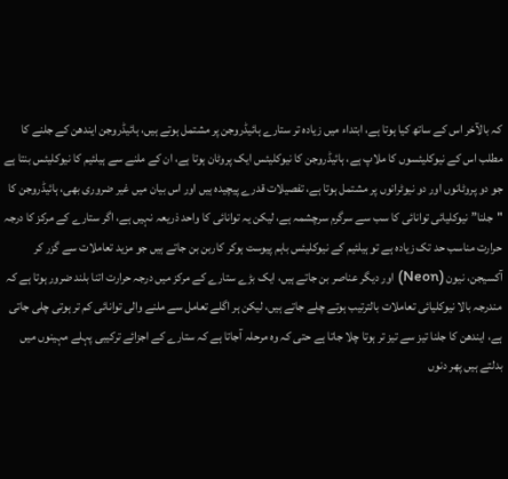کہ بالآخر اس کے ساتھ کیا ہوتا ہے، ابتداء میں زیادہ تر ستارے ہائیڈروجن پر مشتمل ہوتے ہیں، ہائیڈروجن ایندھن کے جلنے کا مطلب اس کے نیوکلیئسوں کا ملاپ ہے، ہائیڈروجن کا نیوکلیئس ایک پروٹان ہوتا ہے، ان کے ملنے سے ہیلئیم کا نیوکلیئس بنتا ہے جو دو پروٹانوں اور دو نیوٹرانوں پر مشتمل ہوتا ہے، تفصیلات قدرے پیچیدہ ہیں اور اس بیان میں غیر ضروری بھی، ہائیڈروجن کا "جلنا” نیوکلیائی توانائی کا سب سے سرگرم سرچشمہ ہے، لیکن یہ توانائی کا واحد ذریعہ نہیں ہے، اگر ستارے کے مرکز کا درجہ حرارت مناسب حد تک زیادہ ہے تو ہیلئیم کے نیوکلیئس باہم پیوست ہوکر کاربن بن جاتے ہیں جو مزید تعاملات سے گزر کر آکسیجن، نیون (Neon) اور دیگر عناصر بن جاتے ہیں، ایک بڑے ستارے کے مرکز میں درجہ حرارت اتنا بلند ضرور ہوتا ہے کہ مندرجہ بالا نیوکلیائی تعاملات بالترتیب ہوتے چلے جاتے ہیں، لیکن ہر اگلے تعامل سے ملنے والی توانائی کم تر ہوتی چلی جاتی ہے، ایندھن کا جلنا تیز سے تیز تر ہوتا چلا جاتا ہے حتی کہ وہ مرحلہ آجاتا ہے کہ ستارے کے اجزائے ترکیبی پہلے مہینوں میں بدلتے ہیں پھر دنوں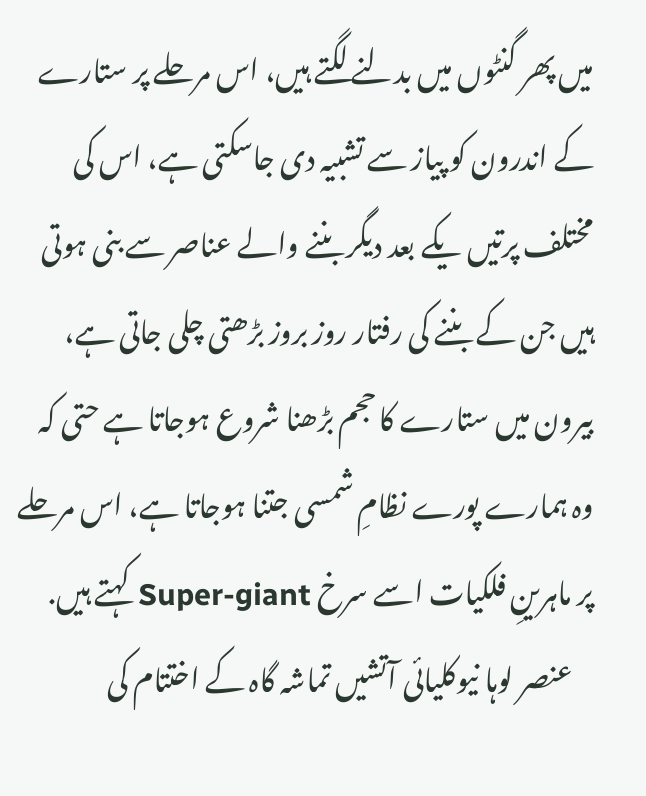میں پھر گنٹوں میں بدلنے لگتے ہیں، اس مرحلے پر ستارے کے اندرون کو پیاز سے تشبیہ دی جاسکتی ہے، اس کی مختلف پرتیں یکے بعد دیگر بننے والے عناصر سے بنی ہوتی ہیں جن کے بننے کی رفتار روز بروز بڑھتی چلی جاتی ہے، بیرون میں ستارے کا حجم بڑھنا شروع ہوجاتا ہے حتی کہ وہ ہمارے پورے نظامِ شمسی جتنا ہوجاتا ہے، اس مرحلے پر ماہرینِ فلکیات اسے سرخ Super-giant کہتے ہیں.
    عنصر لوہا نیوکلیائی آتشیں تماشہ گاہ کے اختتام کی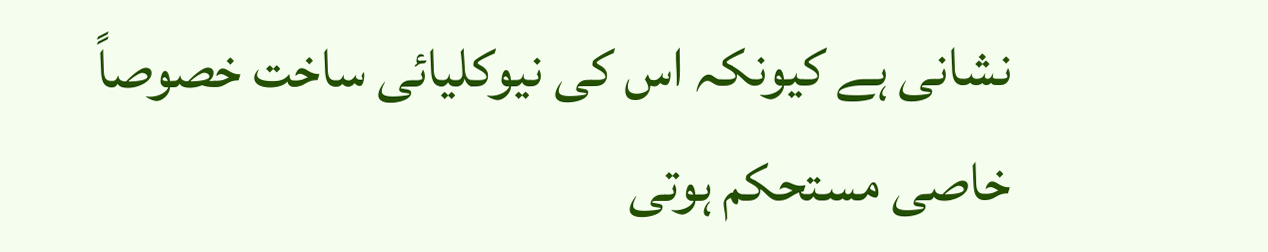نشانی ہے کیونکہ اس کی نیوکلیائی ساخت خصوصاً خاصی مستحکم ہوتی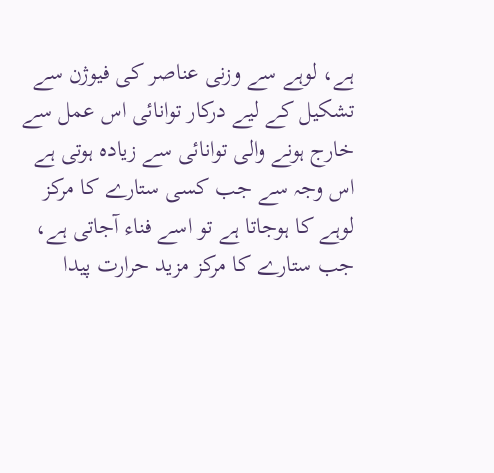ہے، لوہے سے وزنی عناصر کی فیوژن سے تشکیل کے لیے درکار توانائی اس عمل سے خارج ہونے والی توانائی سے زیادہ ہوتی ہے اس وجہ سے جب کسی ستارے کا مرکز لوہے کا ہوجاتا ہے تو اسے فناء آجاتی ہے، جب ستارے کا مرکز مزید حرارت پیدا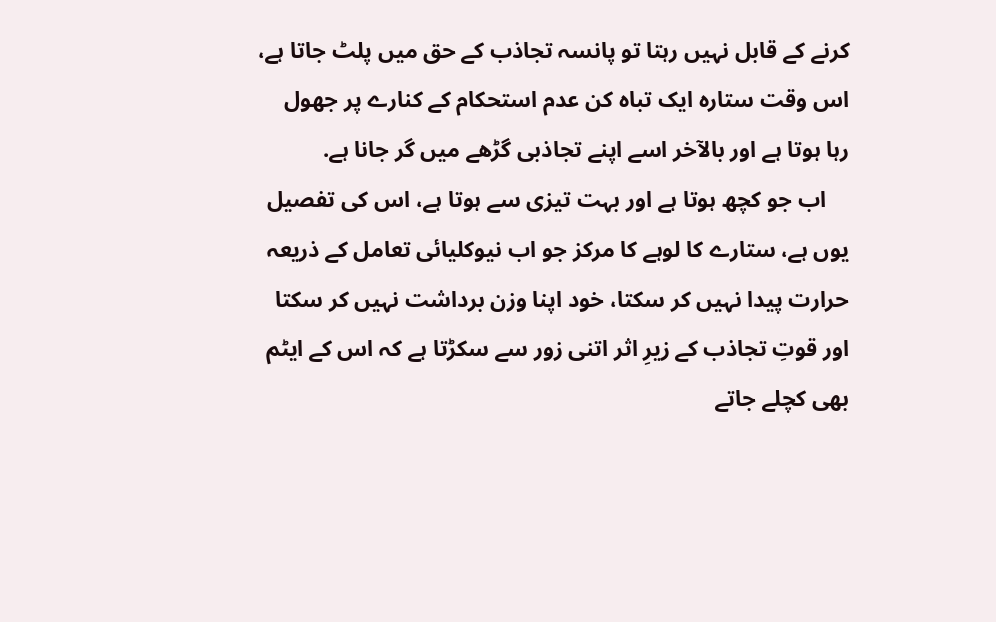کرنے کے قابل نہیں رہتا تو پانسہ تجاذب کے حق میں پلٹ جاتا ہے، اس وقت ستارہ ایک تباہ کن عدم استحکام کے کنارے پر جھول رہا ہوتا ہے اور بالآخر اسے اپنے تجاذبی گڑھے میں گر جانا ہے.
    اب جو کچھ ہوتا ہے اور بہت تیزی سے ہوتا ہے، اس کی تفصیل یوں ہے، ستارے کا لوہے کا مرکز جو اب نیوکلیائی تعامل کے ذریعہ حرارت پیدا نہیں کر سکتا، خود اپنا وزن برداشت نہیں کر سکتا اور قوتِ تجاذب کے زیرِ اثر اتنی زور سے سکڑتا ہے کہ اس کے ایٹم بھی کچلے جاتے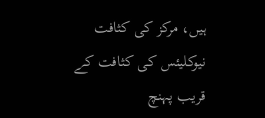ہیں، مرکز کی کثافت نیوکلیئس کی کثافت کے قریب پہنچ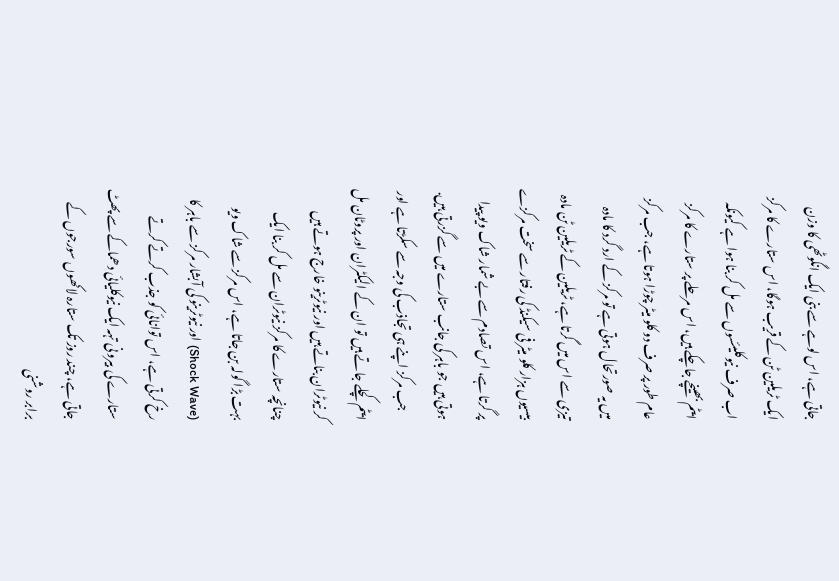جاتی ہے، اس لوہے سے بنی ایک انگوٹھی کا وزن ایک ٹریلین ٹن کے قریب ہوگا، اس ستارے کا مرکز اب صرف نیوکلیئسوں سے مل کر بنا ہوا ہے کیونکہ ایٹم بھینچے جاچکے ہیں، اس مرحلے پر ستارے کا مرکز عام طور پر صرف دو کلو میٹر چوڑا ہوتا ہے، جب مرکز میں یہ صورتحال ہوتی ہے تو مرکز کے ارد گرد کا مادہ تیزی سے اس میں گرتا ہے، ٹریلین کے ٹریلین ٹن مادہ بیسیوں ہزار کلو میٹر فی سیکنڈ کی رفتار سے سخت مرکزے پر گرتا ہے، اس تصادم سے بے شمار شاک ویو پیدا ہوتی ہیں جو باہر کی جانب ستارے میں سے گزرتی ہیں.
    جب مرکز اپنے ہی تجاذب کی وجہ سے سکڑتا ہے اور ایٹم کچلے جاتے ہیں تو ان کے الیکٹران اور پروٹان مل کر نیوٹران بناتے ہیں اور نیوٹرینو خارج ہوتے ہیں چنانچہ ستارے کا مرکز نیوٹران سے مل کر بنا ایک بہت بڑا گولہ بن جاتا ہے، اس مرکز سے شاک ویو (Shock Wave) اور نیوٹرینو کی آبشار مرکز سے باہر کا رخ کرتی ہے، اس توانائی کو جذب کرتے کرتے ستارے کی بیرونی تہہ ایک نیوکلیائی دھماکے سے پھٹ جاتی ہے، چند روز تک ستارہ لاکھوں سورجوں کے برابر روشنی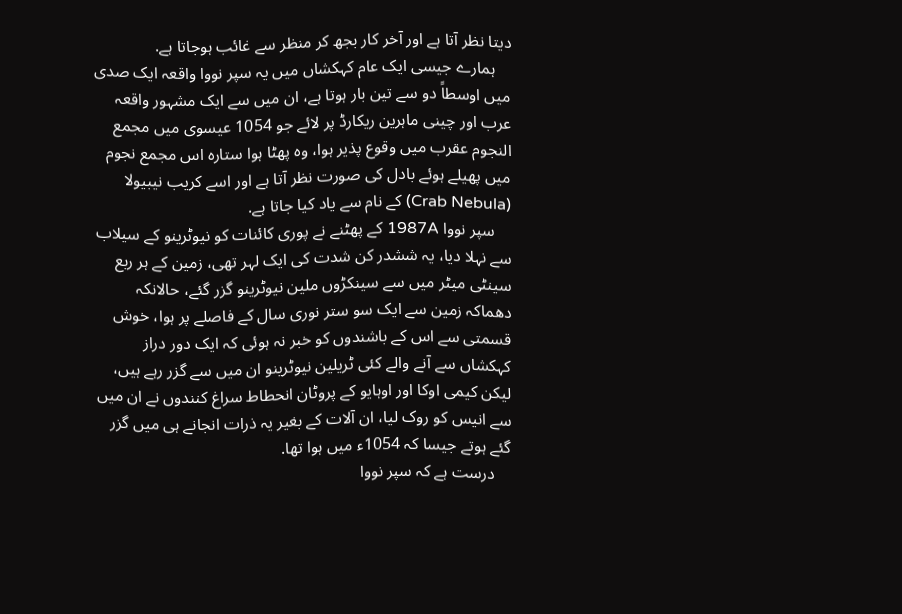دیتا نظر آتا ہے اور آخر کار بجھ کر منظر سے غائب ہوجاتا ہے.
    ہمارے جیسی ایک عام کہکشاں میں یہ سپر نووا واقعہ ایک صدی میں اوسطاً دو سے تین بار ہوتا ہے، ان میں سے ایک مشہور واقعہ عرب اور چینی ماہرین ریکارڈ پر لائے جو 1054 عیسوی میں مجمع النجوم عقرب میں وقوع پذیر ہوا، وہ پھٹا ہوا ستارہ اس مجمع نجوم میں پھیلے ہوئے بادل کی صورت نظر آتا ہے اور اسے کریب نیبیولا (Crab Nebula) کے نام سے یاد کیا جاتا ہے.
    سپر نووا 1987A کے پھٹنے نے پوری کائنات کو نیوٹرینو کے سیلاب سے نہلا دیا، یہ ششدر کن شدت کی ایک لہر تھی، زمین کے ہر ربع سینٹی میٹر میں سے سینکڑوں ملین نیوٹرینو گزر گئے، حالانکہ دھماکہ زمین سے ایک سو ستر نوری سال کے فاصلے پر ہوا، خوش قسمتی سے اس کے باشندوں کو خبر نہ ہوئی کہ ایک دور دراز کہکشاں سے آنے والے کئی ٹریلین نیوٹرینو ان میں سے گزر رہے ہیں، لیکن کیمی اوکا اور اوہایو کے پروٹان انحطاط سراغ کنندوں نے ان میں سے انیس کو روک لیا، ان آلات کے بغیر یہ ذرات انجانے ہی میں گزر گئے ہوتے جیسا کہ 1054ء میں ہوا تھا.
    درست ہے کہ سپر نووا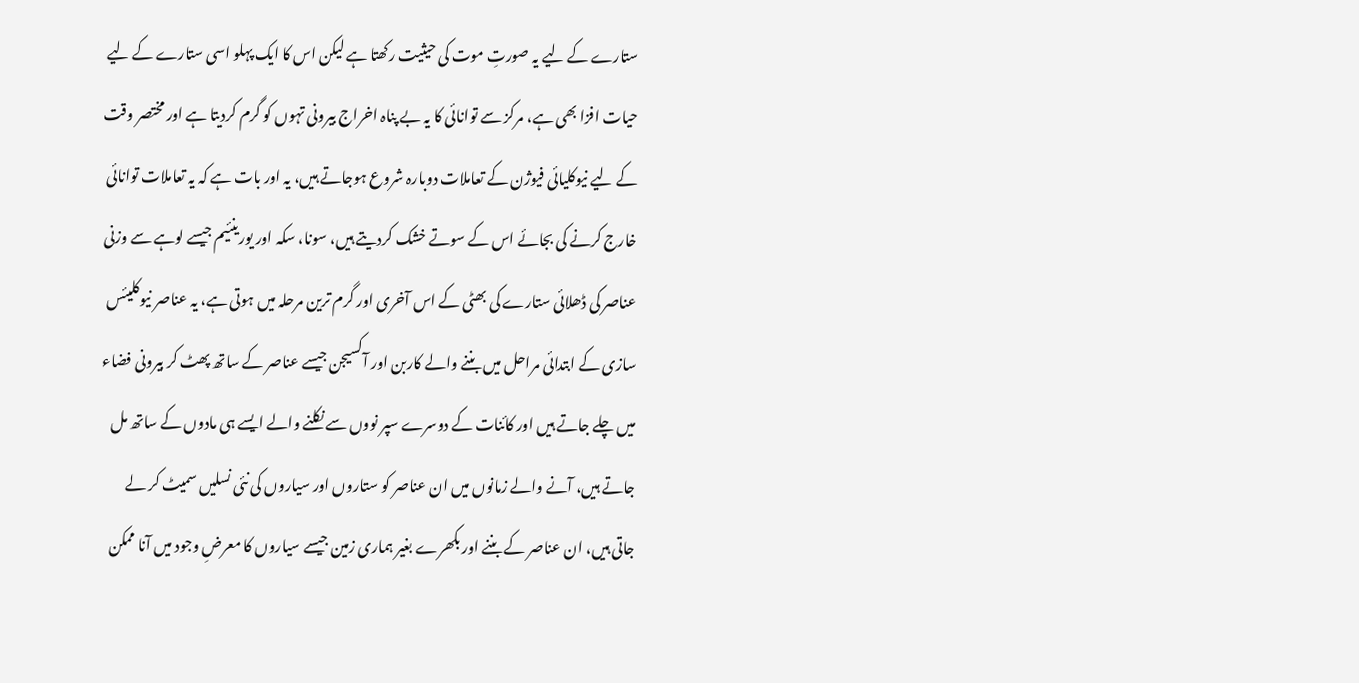ستارے کے لیے یہ صورتِ موت کی حیثیت رکھتا ہے لیکن اس کا ایک پہلو اسی ستارے کے لیے حیات افزا بھی ہے، مرکز سے توانائی کا یہ بے پناہ اخراج بیرونی تہوں کو گرم کردیتا ہے اور مختصر وقت کے لیے نیوکلیائی فیوژن کے تعاملات دوبارہ شروع ہوجاتے ہیں، یہ اور بات ہے کہ یہ تعاملات توانائی خارج کرنے کی بجائے اس کے سوتے خشک کردیتے ہیں، سونا، سکہ اور یورینئیم جیسے لوہے سے وزنی عناصر کی ڈھلائی ستارے کی بھٹی کے اس آخری اور گرم ترین مرحلہ میں ہوتی ہے، یہ عناصر نیوکلیئس سازی کے ابتدائی مراحل میں بننے والے کاربن اور آکسیجن جیسے عناصر کے ساتھ پھٹ کر بیرونی فضاء میں چلے جاتے ہیں اور کائنات کے دوسرے سپر نووں سے نکلنے والے ایسے ہی مادوں کے ساتھ مل جاتے ہیں، آنے والے زمانوں میں ان عناصر کو ستاروں اور سیاروں کی نئی نسلیں سمیٹ کر لے جاتی ہیں، ان عناصر کے بننے اور بکھرے بغیر ہماری زمین جیسے سیاروں کا معرضِ وجود میں آنا ممکن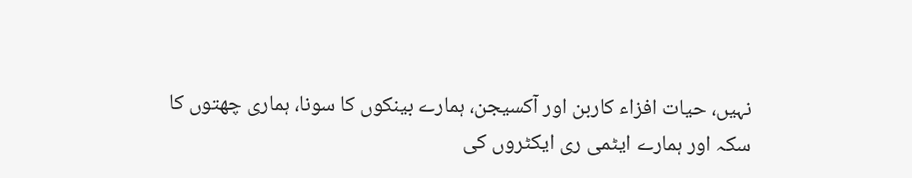نہیں، حیات افزاء کاربن اور آکسیجن، ہمارے بینکوں کا سونا، ہماری چھتوں کا سکہ اور ہمارے ایٹمی ری ایکٹروں کی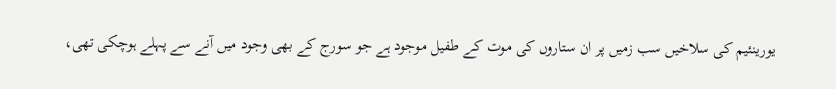یورینئیم کی سلاخیں سب زمیں پر ان ستاروں کی موت کے طفیل موجود ہے جو سورج کے بھی وجود میں آنے سے پہلے ہوچکی تھی،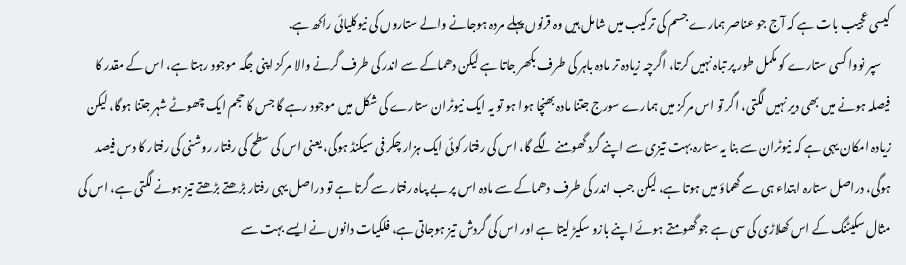کیسی عجیب بات ہے کہ آج جو عناصر ہمارے جسم کی ترکیب میں شامل ہیں وہ قرنوں پہلے مردہ ہوجانے والے ستاروں کی نیوکلیائی راکھ ہے.
    سپر نووا کسی ستارے کو مکمل طور پر تباہ نہیں کرتا، اگرچہ زیادہ تر مادہ باہر کی طرف بکھر جاتا ہے لیکن دھماکے سے اندر کی طرف گرنے والا مرکز اپنی جگہ موجود رہتا ہے، اس کے مقدر کا فیصلہ ہونے میں بھی دیر نہیں لگتی، اگر تو اس مرکز میں ہمارے سورج جتنا مادہ بھنچا ہوا ہو تو یہ ایک نیوٹران ستارے کی شکل میں موجود رہے گا جس کا حجم ایک چھوٹے شہر جتنا ہوگا، لیکن زیادہ امکان یہی ہے کہ نیوٹران سے بنا یہ ستارہ بہت تیزی سے اپنے گرد گھومنے لگے گا، اس کی رفتار کوئی ایک ہزار چکر فی سیکنڈ ہوگی، یعنی اس کی سطح کی رفتار روشنی کی رفتار کا دس فیصد ہوگی، دراصل ستارہ ابتداء ہی سے گھماؤ میں ہوتا ہے، لیکن جب اندر کی طرف دھماکے سے مادہ اس پر بے پںاہ رفتار سے گرتا ہے تو دراصل یہی رفتار بڑھتے بڑھتے تیز ہونے لگتی ہے، اس کی مثال سکیٹنگ کے اس کھلاڑی کی سی ہے جو گھومتے ہوئے اپنے بازو سکیڑ لیتا ہے اور اس کی گردش تیز ہوجاتی ہے، فلکیات دانوں نے ایسے بہت سے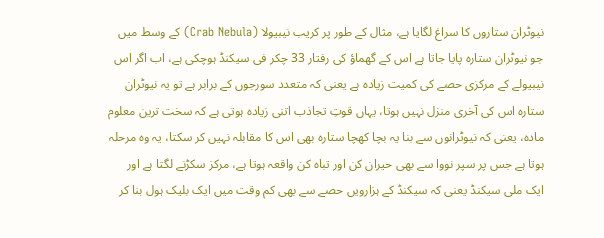نیوٹران ستاروں کا سراغ لگایا ہے، مثال کے طور پر کریب نیبیولا (Crab Nebula) کے وسط میں جو نیوٹران ستارہ پایا جاتا ہے اس کے گھماؤ کی رفتار 33 چکر فی سیکنڈ ہوچکی ہے، اب اگر اس نیبیولے کے مرکزی حصے کی کمیت زیادہ ہے یعنی کہ متعدد سورجوں کے برابر ہے تو یہ نیوٹران ستارہ اس کی آخری منزل نہیں ہوتا، یہاں قوتِ تجاذب اتنی زیادہ ہوتی ہے کہ سخت ترین معلوم مادہ، یعنی کہ نیوٹرانوں سے بنا یہ بچا کھچا ستارہ بھی اس کا مقابلہ نہیں کر سکتا، یہ وہ مرحلہ ہوتا ہے جس پر سپر نووا سے بھی حیران کن اور تباہ کن واقعہ ہوتا ہے، مرکز سکڑنے لگتا ہے اور ایک ملی سیکنڈ یعنی کہ سیکنڈ کے ہزارویں حصے سے بھی کم وقت میں ایک بلیک ہول بنا کر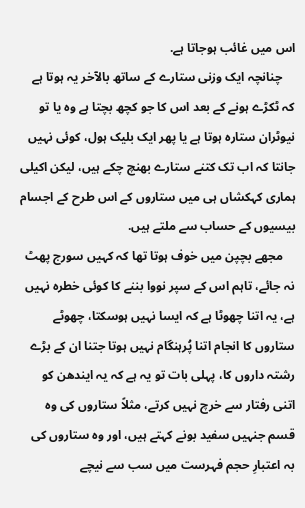اس میں غائب ہوجاتا ہے.
    چنانچہ ایک وزنی ستارے کے ساتھ بالآخر یہ ہوتا ہے کہ ٹکڑے ہونے کے بعد اس کا جو کچھ بچتا ہے وہ یا تو نیوٹران ستارہ ہوتا ہے یا پھر ایک بلیک ہول، کوئی نہیں جانتا کہ اب تک کتنے ستارے بھنچ چکے ہیں، لیکن اکیلی ہماری کہکشاں ہی میں ستاروں کے اس طرح کے اجسام بیسیوں کے حساب سے ملتے ہیں.
    مجھے بچپن میں خوف ہوتا تھا کہ کہیں سورج پھٹ نہ جائے، تاہم اس کے سپر نووا بننے کا کوئی خطرہ نہیں ہے، یہ اتنا چھوٹا ہے کہ ایسا نہیں ہوسکتا، چھوٹے ستاروں کا انجام اتنا پُرہنگام نہیں ہوتا جتنا ان کے بڑے رشتہ داروں کا، پہلی بات تو یہ ہے کہ یہ ایندھن کو اتنی رفتار سے خرچ نہیں کرتے، مثلاً ستاروں کی وہ قسم جنہیں سفید بونے کہتے ہیں، اور وہ ستاروں کی بہ اعتبارِ حجم فہرست میں سب سے نیچے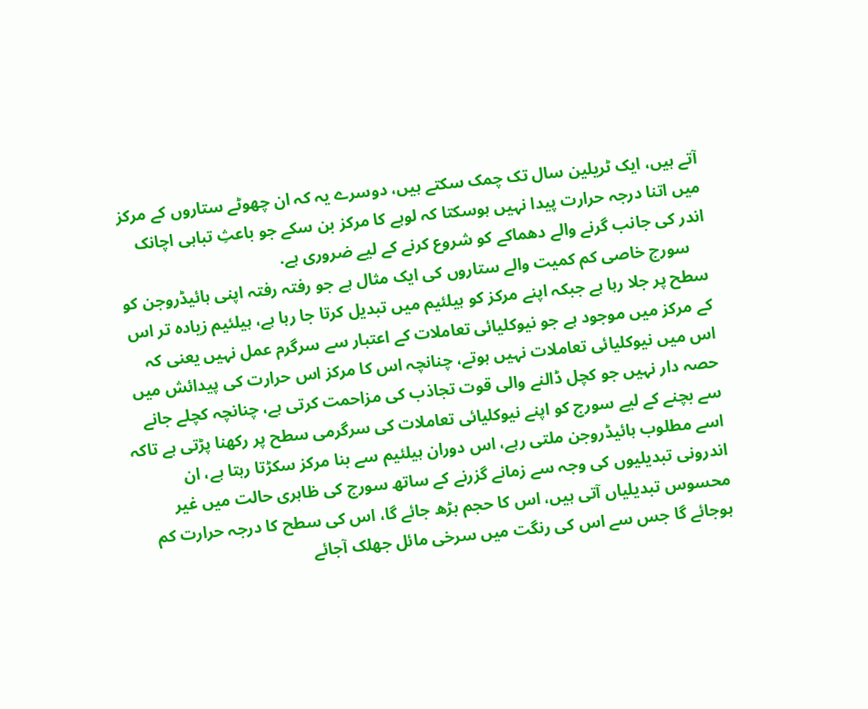آتے ہیں، ایک ٹریلین سال تک چمک سکتے ہیں، دوسرے یہ کہ ان چھوٹے ستاروں کے مرکز میں اتنا درجہ حرارت پیدا نہیں ہوسکتا کہ لوہے کا مرکز بن سکے جو باعثِ تباہی اچانک اندر کی جانب گرنے والے دھماکے کو شروع کرنے کے لیے ضروری ہے.
    سورج خاصی کم کمیت والے ستاروں کی ایک مثال ہے جو رفتہ رفتہ اپنی ہائیڈروجن کو سطح پر جلا رہا ہے جبکہ اپنے مرکز کو ہیلئیم میں تبدیل کرتا جا رہا ہے، ہیلئیم زیادہ تر اس کے مرکز میں موجود ہے جو نیوکلیائی تعاملات کے اعتبار سے سرگرم عمل نہیں یعنی کہ اس میں نیوکلیائی تعاملات نہیں ہوتے، چنانچہ اس کا مرکز اس حرارت کی پیدائش میں حصہ دار نہیں جو کچل ڈالنے والی قوت تجاذب کی مزاحمت کرتی ہے، چنانچہ کچلے جانے سے بچنے کے لیے سورج کو اپنے نیوکلیائی تعاملات کی سرگرمی سطح پر رکھنا پڑتی ہے تاکہ اسے مطلوب ہائیڈروجن ملتی رہے، اس دوران ہیلئیم سے بنا مرکز سکڑتا رہتا ہے، ان اندرونی تبدیلیوں کی وجہ سے زمانے گزرنے کے ساتھ سورج کی ظاہری حالت میں غیر محسوس تبدیلیاں آتی ہیں، اس کا حجم بڑھ جائے گا، اس کی سطح کا درجہ حرارت کم ہوجائے گا جس سے اس کی رنگت میں سرخی مائل جھلک آجائے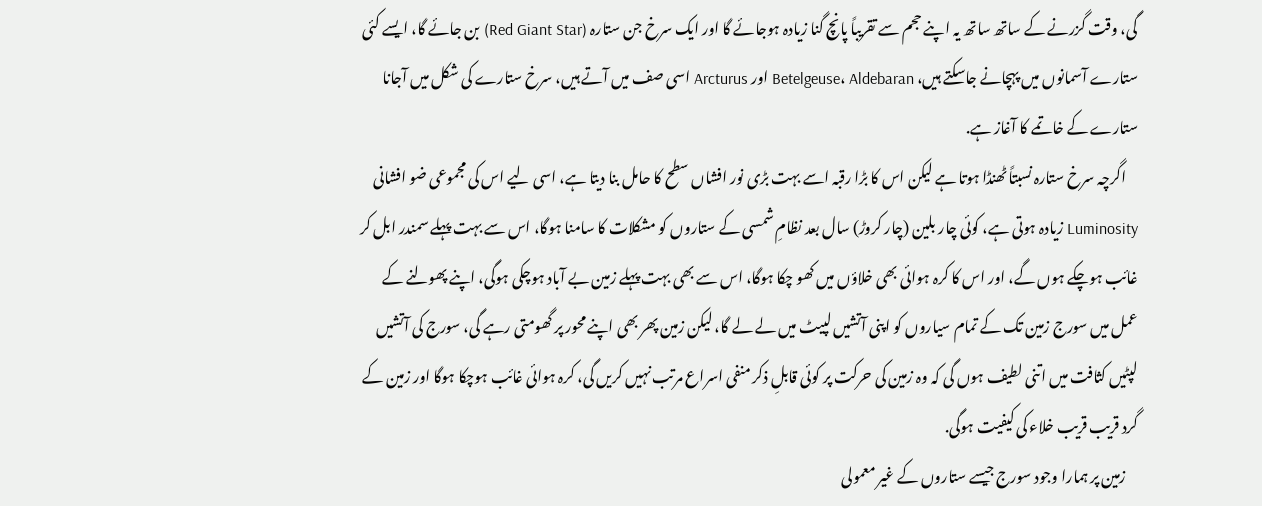گی، وقت گزرنے کے ساتھ ساتھ یہ اپنے حجم سے تقریباً پانچ گنا زیادہ ہوجائے گا اور ایک سرخ جن ستارہ (Red Giant Star) بن جائے گا، ایسے کئی ستارے آسمانوں میں پہچانے جاسکتے ہیں، Betelgeuse، Aldebaran اور Arcturus اسی صف میں آتے ہیں، سرخ ستارے کی شکل میں آجانا ستارے کے خاتمے کا آغاز ہے.
    اگرچہ سرخ ستارہ نسبتاً ٹھنڈا ہوتا ہے لیکن اس کا بڑا رقبہ اسے بہت بڑی نور افشاں سطح کا حامل بنا دیتا ہے، اسی لیے اس کی مجموعی ضو افشانی Luminosity زیادہ ہوتی ہے، کوئی چار بلین (چار کروڑ) سال بعد نظامِ شمسی کے ستاروں کو مشکلات کا سامنا ہوگا، اس سے بہت پہلے سمندر ابل کر غائب ہوچکے ہوں گے، اور اس کا کرہ ہوائی بھی خلاؤں میں کھو چکا ہوگا، اس سے بھی بہت پہلے زمین بے آباد ہوچکی ہوگی، اپنے پھولنے کے عمل میں سورج زمین تک کے تمام سیاروں کو اپنی آتشیں لپیٹ میں لے لے گا، لیکن زمین پھر بھی اپنے محور پر گھومتی رہے گی، سورج کی آتشیں لپٹیں کثافت میں اتنی لطیف ہوں گی کہ وہ زمین کی حرکت پر کوئی قابلِ ذکر منفی اسراع مرتب نہیں کریں گی، کرہ ہوائی غائب ہوچکا ہوگا اور زمین کے گرد قریب قریب خلاء کی کیفیت ہوگی.
    زمین پر ہمارا وجود سورج جیسے ستاروں کے غیر معمولی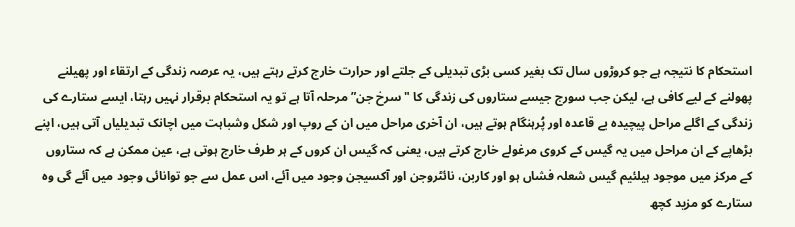استحکام کا نتیجہ ہے جو کروڑوں سال تک بغیر کسی بڑی تبدیلی کے جلتے اور حرارت خارج کرتے رہتے ہیں، یہ عرصہ زندگی کے ارتقاء اور پھیلنے پھولنے کے لیے کافی ہے، لیکن جب سورج جیسے ستاروں کی زندگی کا "سرخ جن” مرحلہ آتا ہے تو یہ استحکام برقرار نہیں رہتا، ایسے ستارے کی زندگی کے اگلے مراحل پیچیدہ بے قاعدہ اور پُرہنگام ہوتے ہیں، ان آخری مراحل میں ان کے روپ اور شکل وشباہت میں اچانک تبدیلیاں آتی ہیں، اپنے بڑھاپے کے ان مراحل میں یہ گیس کے کروی مرغولے خارج کرتے ہیں، یعنی کہ گیس ان کروں کے ہر طرف خارج ہوتی ہے، عین ممکن ہے کہ ستاروں کے مرکز میں موجود ہیلئیم گیس شعلہ فشاں ہو اور کاربن، نائٹروجن اور آکسیجن وجود میں آئے، اس عمل سے جو توانائی وجود میں آئے گی وہ ستارے کو مزید کچھ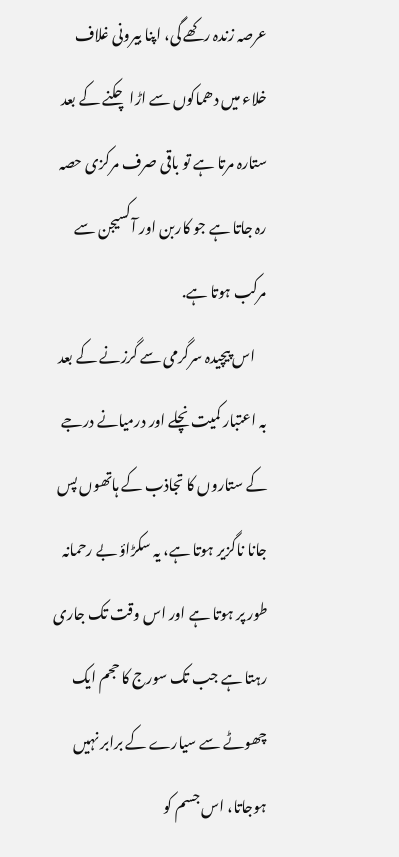عرصہ زندہ رکھے گی، اپنا بیرونی غلاف خلاء میں دھماکوں سے اڑا چکنے کے بعد ستارہ مرتا ہے تو باقی صرف مرکزی حصہ رہ جاتا ہے جو کاربن اور آکسیجن سے مرکب ہوتا ہے.
    اس پیچیدہ سرگرمی سے گرزنے کے بعد بہ اعتبار کمیت نچلے اور درمیانے درجے کے ستاروں کا تجاذب کے ہاتھوں پس جانا ناگزیر ہوتا ہے، یہ سکڑاؤ بے رحمانہ طور پر ہوتا ہے اور اس وقت تک جاری رہتا ہے جب تک سورج کا حجم ایک چھوٹے سے سیارے کے برابر نہیں ہوجاتا، اس جسم کو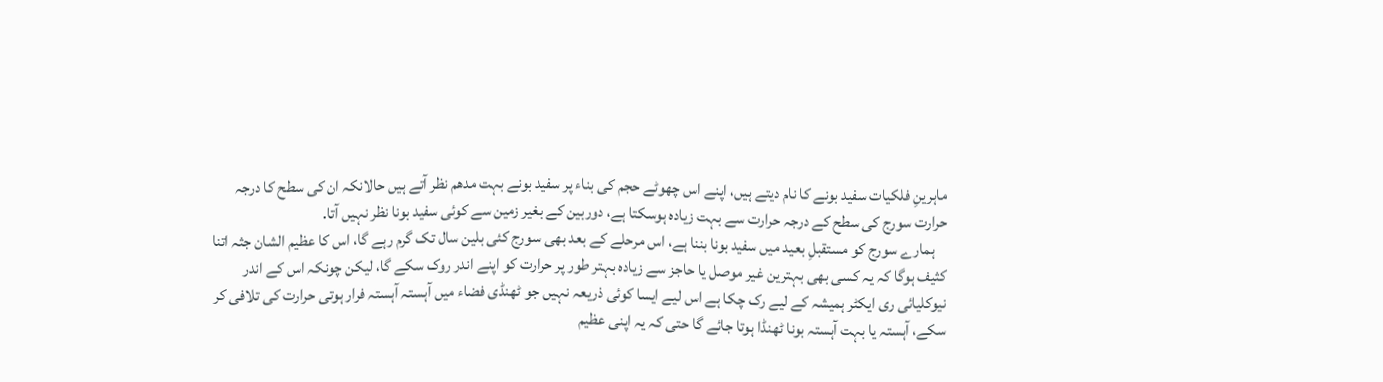ماہرینِ فلکیات سفید بونے کا نام دیتے ہیں، اپنے اس چھوٹے حجم کی بناء پر سفید بونے بہت مدھم نظر آتے ہیں حالانکہ ان کی سطح کا درجہ حرارت سورج کی سطح کے درجہ حرارت سے بہت زیادہ ہوسکتا ہے، دوربین کے بغیر زمین سے کوئی سفید بونا نظر نہیں آتا.
    ہمارے سورج کو مستقبلِ بعید میں سفید بونا بننا ہے، اس مرحلے کے بعد بھی سورج کئی بلین سال تک گرم رہے گا، اس کا عظیم الشان جثہ اتنا کثیف ہوگا کہ یہ کسی بھی بہترین غیر موصل یا حاجز سے زیادہ بہتر طور پر حرارت کو اپنے اندر روک سکے گا، لیکن چونکہ اس کے اندر نیوکلیائی ری ایکٹر ہمیشہ کے لیے رک چکا ہے اس لیے ایسا کوئی ذریعہ نہیں جو ٹھنڈی فضاء میں آہستہ آہستہ فرار ہوتی حرارت کی تلافی کر سکے، آہستہ یا بہت آہستہ بونا ٹھنڈا ہوتا جائے گا حتی کہ یہ اپنی عظیم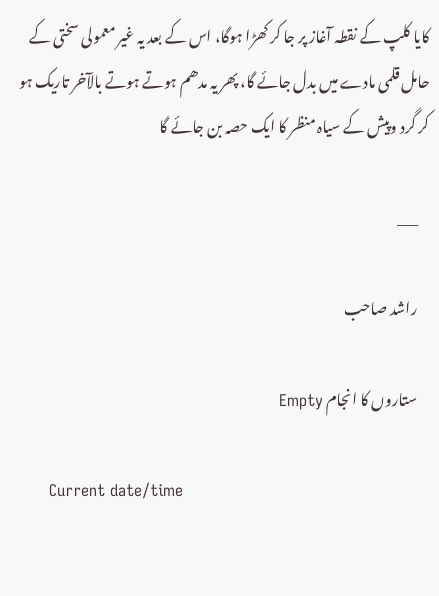کایا کلپ کے نقطہ آغاز پر جا کر کھڑا ہوگا، اس کے بعد یہ غیر معمولی سختی کے حامل قلمی مادے میں بدل جائے گا، پھر یہ مدھم ہوتے ہوتے بالآخر تاریک ہو کر گرد وپیش کے سیاہ منظر کا ایک حصہ بن جائے گا

    ___

    راشد صاحب

    ستاروں کا انجام Empty

      Current date/time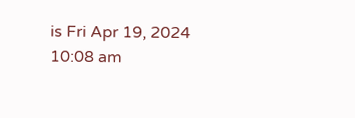is Fri Apr 19, 2024 10:08 am